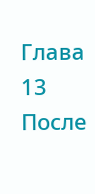Глава 13
После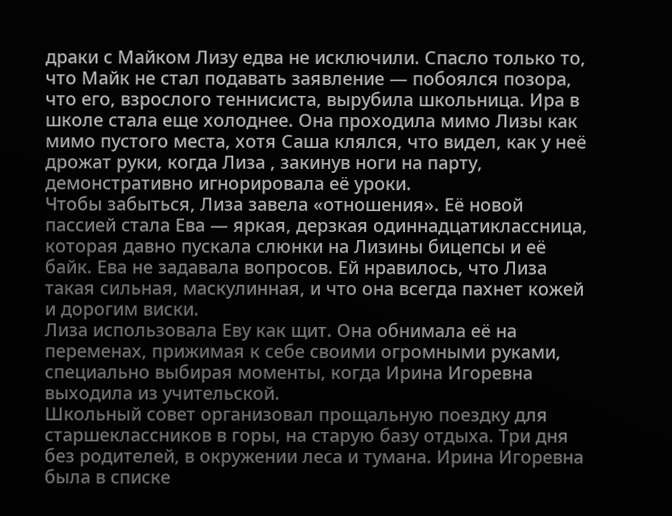драки с Майком Лизу едва не исключили. Спасло только то, что Майк не стал подавать заявление — побоялся позора, что его, взрослого теннисиста, вырубила школьница. Ира в школе стала еще холоднее. Она проходила мимо Лизы как мимо пустого места, хотя Саша клялся, что видел, как у неё дрожат руки, когда Лиза , закинув ноги на парту, демонстративно игнорировала её уроки.
Чтобы забыться, Лиза завела «отношения». Её новой пассией стала Ева — яркая, дерзкая одиннадцатиклассница, которая давно пускала слюнки на Лизины бицепсы и её байк. Ева не задавала вопросов. Ей нравилось, что Лиза такая сильная, маскулинная, и что она всегда пахнет кожей и дорогим виски.
Лиза использовала Еву как щит. Она обнимала её на переменах, прижимая к себе своими огромными руками, специально выбирая моменты, когда Ирина Игоревна выходила из учительской.
Школьный совет организовал прощальную поездку для старшеклассников в горы, на старую базу отдыха. Три дня без родителей, в окружении леса и тумана. Ирина Игоревна была в списке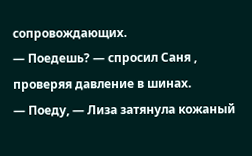сопровождающих.
— Поедешь? — спросил Саня , проверяя давление в шинах.
— Поеду, — Лиза затянула кожаный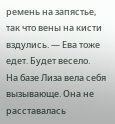ремень на запястье, так что вены на кисти вздулись. — Ева тоже едет. Будет весело.
На базе Лиза вела себя вызывающе. Она не расставалась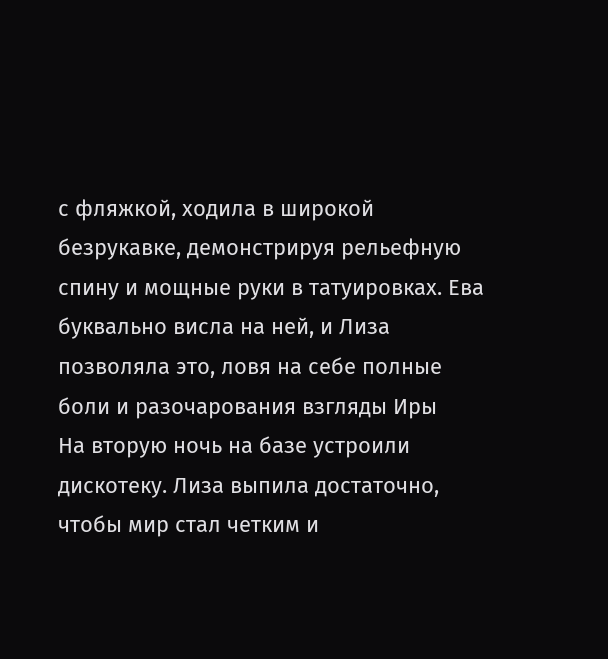с фляжкой, ходила в широкой безрукавке, демонстрируя рельефную спину и мощные руки в татуировках. Ева буквально висла на ней, и Лиза позволяла это, ловя на себе полные боли и разочарования взгляды Иры
На вторую ночь на базе устроили дискотеку. Лиза выпила достаточно, чтобы мир стал четким и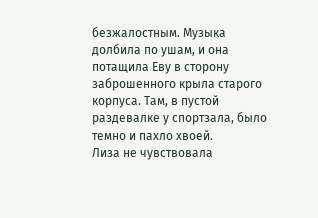безжалостным. Музыка долбила по ушам, и она потащила Еву в сторону заброшенного крыла старого корпуса. Там, в пустой раздевалке у спортзала, было темно и пахло хвоей.
Лиза не чувствовала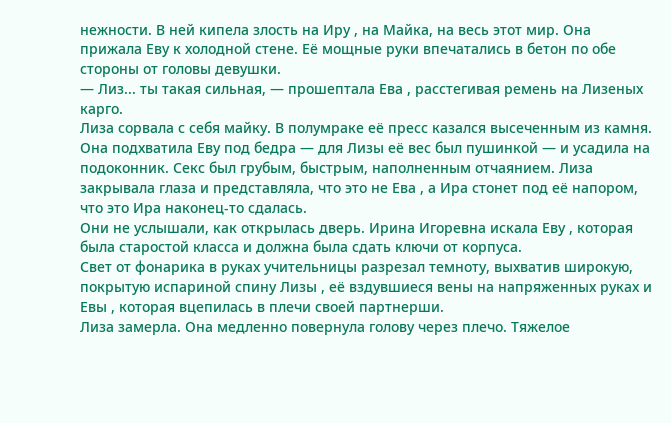нежности. В ней кипела злость на Иру , на Майка, на весь этот мир. Она прижала Еву к холодной стене. Её мощные руки впечатались в бетон по обе стороны от головы девушки.
— Лиз... ты такая сильная, — прошептала Ева , расстегивая ремень на Лизеных карго.
Лиза сорвала с себя майку. В полумраке её пресс казался высеченным из камня. Она подхватила Еву под бедра — для Лизы её вес был пушинкой — и усадила на подоконник. Секс был грубым, быстрым, наполненным отчаянием. Лиза закрывала глаза и представляла, что это не Ева , а Ира стонет под её напором, что это Ира наконец-то сдалась.
Они не услышали, как открылась дверь. Ирина Игоревна искала Еву , которая была старостой класса и должна была сдать ключи от корпуса.
Свет от фонарика в руках учительницы разрезал темноту, выхватив широкую, покрытую испариной спину Лизы , её вздувшиеся вены на напряженных руках и Евы , которая вцепилась в плечи своей партнерши.
Лиза замерла. Она медленно повернула голову через плечо. Тяжелое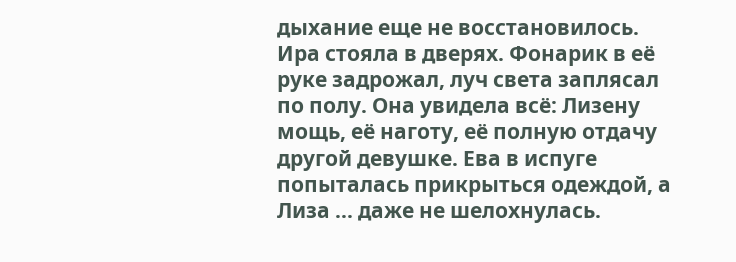дыхание еще не восстановилось.
Ира стояла в дверях. Фонарик в её руке задрожал, луч света заплясал по полу. Она увидела всё: Лизену мощь, её наготу, её полную отдачу другой девушке. Ева в испуге попыталась прикрыться одеждой, а Лиза ... даже не шелохнулась.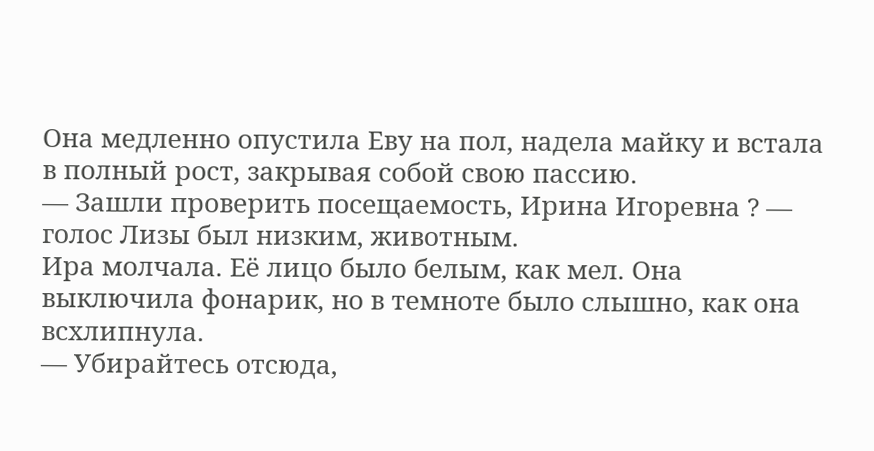Она медленно опустила Еву на пол, надела майку и встала в полный рост, закрывая собой свою пассию.
— Зашли проверить посещаемость, Ирина Игоревна ? — голос Лизы был низким, животным.
Ира молчала. Её лицо было белым, как мел. Она выключила фонарик, но в темноте было слышно, как она всхлипнула.
— Убирайтесь отсюда,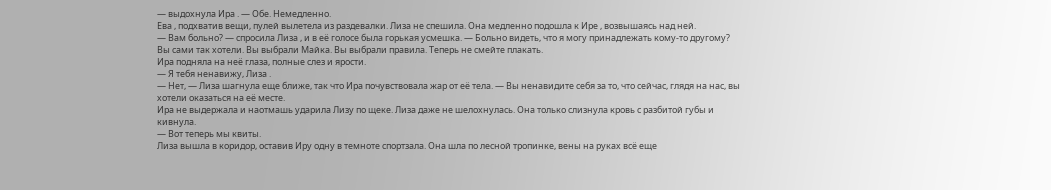— выдохнула Ира . — Обе. Немедленно.
Ева , подхватив вещи, пулей вылетела из раздевалки. Лиза не спешила. Она медленно подошла к Ире , возвышаясь над ней.
— Вам больно? — спросила Лиза , и в её голосе была горькая усмешка. — Больно видеть, что я могу принадлежать кому-то другому? Вы сами так хотели. Вы выбрали Майка. Вы выбрали правила. Теперь не смейте плакать.
Ира подняла на неё глаза, полные слез и ярости.
— Я тебя ненавижу, Лиза .
— Нет, — Лиза шагнула еще ближе, так что Ира почувствовала жар от её тела. — Вы ненавидите себя за то, что сейчас, глядя на нас, вы хотели оказаться на её месте.
Ира не выдержала и наотмашь ударила Лизу по щеке. Лиза даже не шелохнулась. Она только слизнула кровь с разбитой губы и кивнула.
— Вот теперь мы квиты.
Лиза вышла в коридор, оставив Иру одну в темноте спортзала. Она шла по лесной тропинке, вены на руках всё еще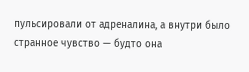пульсировали от адреналина, а внутри было странное чувство — будто она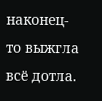наконец-то выжгла всё дотла.